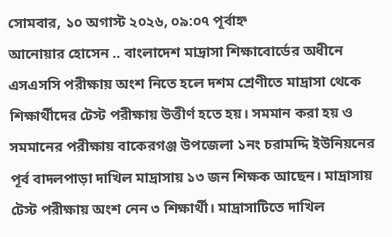সোমবার, ১০ অগাস্ট ২০২৬, ০৯:০৭ পূর্বাহ্ন
আনোয়ার হোসেন .. বাংলাদেশ মাদ্রাসা শিক্ষাবোর্ডের অধীনে এসএসসি পরীক্ষায় অংশ নিতে হলে দশম শ্রেণীতে মাদ্রাসা থেকে শিক্ষার্থীদের টেস্ট পরীক্ষায় উত্তীর্ণ হতে হয়। সমমান করা হয় ও সমমানের পরীক্ষায় বাকেরগঞ্জ উপজেলা ১নং চরামদ্দি ইউনিয়নের পূর্ব বাদলপাড়া দাখিল মাদ্রাসায় ১৩ জন শিক্ষক আছেন। মাদ্রাসায় টেস্ট পরীক্ষায় অংশ নেন ৩ শিক্ষার্থী। মাদ্রাসাটিতে দাখিল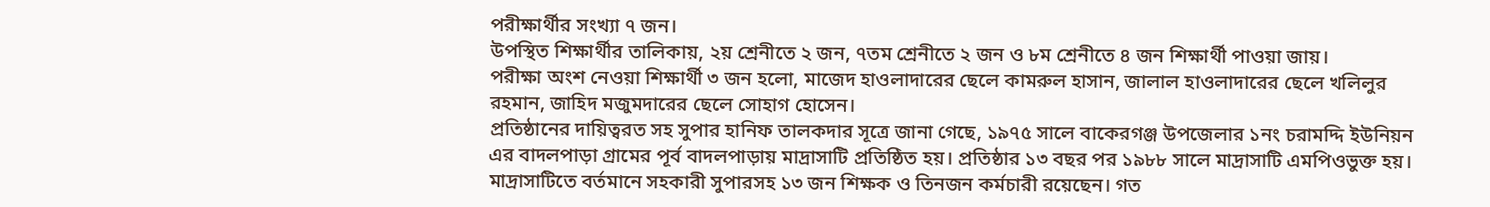পরীক্ষার্থীর সংখ্যা ৭ জন।
উপস্থিত শিক্ষার্থীর তালিকায়, ২য় শ্রেনীতে ২ জন, ৭তম শ্রেনীতে ২ জন ও ৮ম শ্রেনীতে ৪ জন শিক্ষার্থী পাওয়া জায়।
পরীক্ষা অংশ নেওয়া শিক্ষার্থী ৩ জন হলো, মাজেদ হাওলাদারের ছেলে কামরুল হাসান, জালাল হাওলাদারের ছেলে খলিলুর রহমান, জাহিদ মজুমদারের ছেলে সোহাগ হোসেন।
প্রতিষ্ঠানের দায়িত্বরত সহ সুপার হানিফ তালকদার সূত্রে জানা গেছে, ১৯৭৫ সালে বাকেরগঞ্জ উপজেলার ১নং চরামদ্দি ইউনিয়ন এর বাদলপাড়া গ্রামের পূর্ব বাদলপাড়ায় মাদ্রাসাটি প্রতিষ্ঠিত হয়। প্রতিষ্ঠার ১৩ বছর পর ১৯৮৮ সালে মাদ্রাসাটি এমপিওভুক্ত হয়। মাদ্রাসাটিতে বর্তমানে সহকারী সুপারসহ ১৩ জন শিক্ষক ও তিনজন কর্মচারী রয়েছেন। গত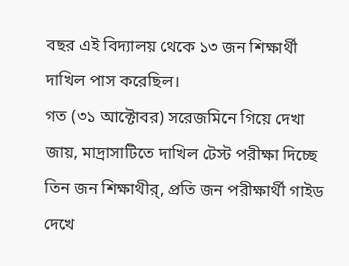বছর এই বিদ্যালয় থেকে ১৩ জন শিক্ষার্থী দাখিল পাস করেছিল।
গত (৩১ আক্টোবর) সরেজমিনে গিয়ে দেখা জায়, মাদ্রাসাটিতে দাখিল টেস্ট পরীক্ষা দিচ্ছে তিন জন শিক্ষাথীর্, প্রতি জন পরীক্ষার্থী গাইড দেখে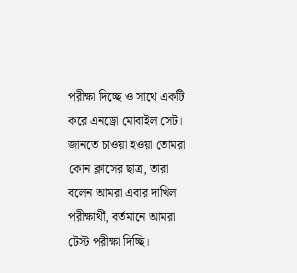পরীক্ষা দিচ্ছে ও সাথে একটি করে এনড্রো মোবাইল সেট।
জানতে চাওয়া হওয়া তোমরা কোন ক্লাসের ছাত্র, তারা বলেন আমরা এবার দাখিল পরীক্ষার্থী, বর্তমানে আমরা টেস্ট পরীক্ষা দিচ্ছি।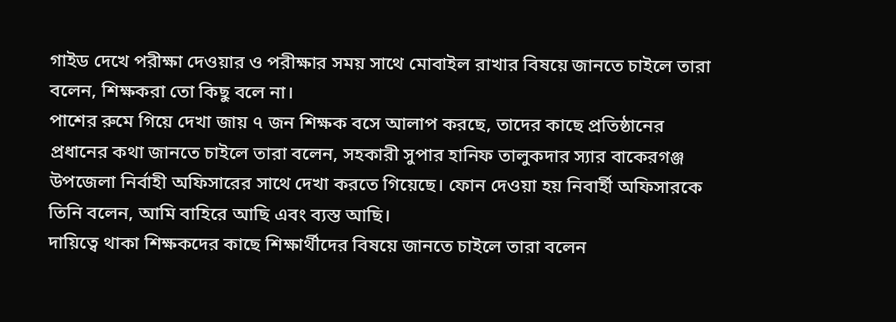গাইড দেখে পরীক্ষা দেওয়ার ও পরীক্ষার সময় সাথে মোবাইল রাখার বিষয়ে জানতে চাইলে তারা বলেন, শিক্ষকরা তো কিছু বলে না।
পাশের রুমে গিয়ে দেখা জায় ৭ জন শিক্ষক বসে আলাপ করছে, তাদের কাছে প্রতিষ্ঠানের প্রধানের কথা জানতে চাইলে তারা বলেন, সহকারী সুপার হানিফ তালুকদার স্যার বাকেরগঞ্জ উপজেলা নির্বাহী অফিসারের সাথে দেখা করতে গিয়েছে। ফোন দেওয়া হয় নিবার্হী অফিসারকে তিনি বলেন, আমি বাহিরে আছি এবং ব্যস্ত আছি।
দায়িত্বে থাকা শিক্ষকদের কাছে শিক্ষার্থীদের বিষয়ে জানতে চাইলে তারা বলেন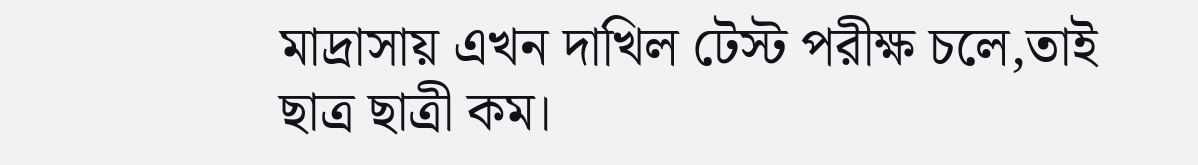মাদ্রাসায় এখন দাখিল টেস্ট পরীক্ষ চলে,তাই ছাত্র ছাত্রী কম।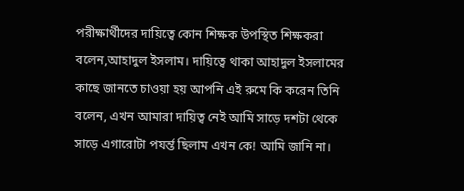পরীক্ষার্থীদের দায়িত্বে কোন শিক্ষক উপস্থিত শিক্ষকরা বলেন,আহাদুল ইসলাম। দায়িত্বে থাকা আহাদুল ইসলামের কাছে জানতে চাওয়া হয় আপনি এই রুমে কি করেন তিনি বলেন, এখন আমারা দায়িত্ব নেই আমি সাড়ে দশটা থেকে সাড়ে এগারোটা পযর্ন্ত ছিলাম এখন কে! আমি জানি না।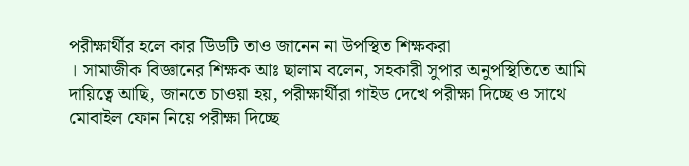পরীক্ষার্থীর হলে কার উিডটি তাও জানেন না উপস্থিত শিক্ষকরা
। সামাজীক বিজ্ঞানের শিক্ষক আঃ ছালাম বলেন, সহকারী সুপার অনুপস্থিতিতে আমি দায়িত্বে আছি, জানতে চাওয়া হয়, পরীক্ষার্থীরা গাইড দেখে পরীক্ষা দিচ্ছে ও সাথে মোবাইল ফোন নিয়ে পরীক্ষা দিচ্ছে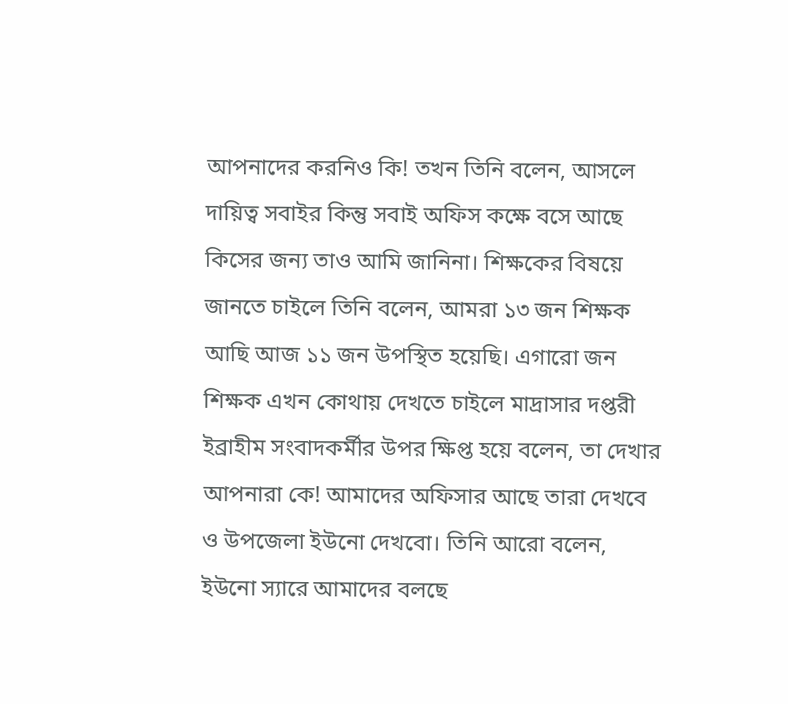আপনাদের করনিও কি! তখন তিনি বলেন, আসলে দায়িত্ব সবাইর কিন্তু সবাই অফিস কক্ষে বসে আছে কিসের জন্য তাও আমি জানিনা। শিক্ষকের বিষয়ে জানতে চাইলে তিনি বলেন, আমরা ১৩ জন শিক্ষক আছি আজ ১১ জন উপস্থিত হয়েছি। এগারো জন শিক্ষক এখন কোথায় দেখতে চাইলে মাদ্রাসার দপ্তরী ইব্রাহীম সংবাদকর্মীর উপর ক্ষিপ্ত হয়ে বলেন, তা দেখার আপনারা কে! আমাদের অফিসার আছে তারা দেখবে ও উপজেলা ইউনো দেখবো। তিনি আরো বলেন, ইউনো স্যারে আমাদের বলছে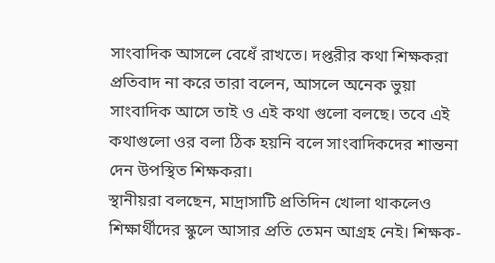সাংবাদিক আসলে বেধেঁ রাখতে। দপ্তরীর কথা শিক্ষকরা প্রতিবাদ না করে তারা বলেন, আসলে অনেক ভুয়া সাংবাদিক আসে তাই ও এই কথা গুলো বলছে। তবে এই কথাগুলো ওর বলা ঠিক হয়নি বলে সাংবাদিকদের শান্তনা দেন উপস্থিত শিক্ষকরা।
স্থানীয়রা বলছেন, মাদ্রাসাটি প্রতিদিন খোলা থাকলেও শিক্ষার্থীদের স্কুলে আসার প্রতি তেমন আগ্রহ নেই। শিক্ষক-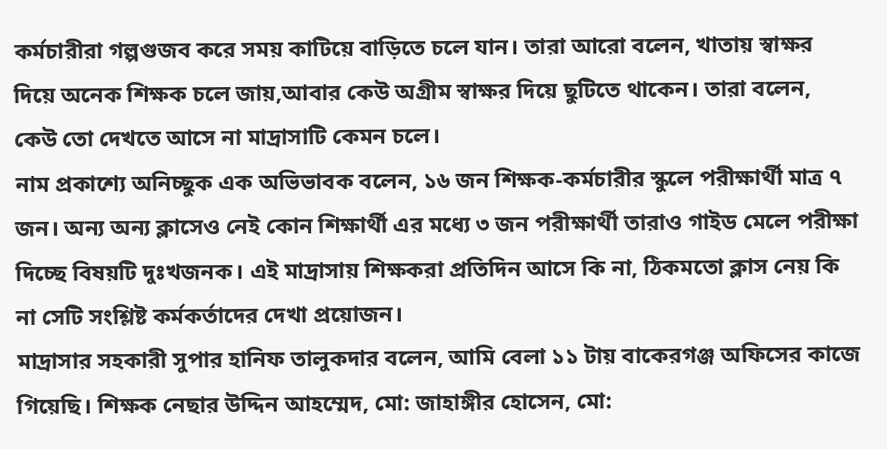কর্মচারীরা গল্পগুজব করে সময় কাটিয়ে বাড়িতে চলে যান। তারা আরো বলেন, খাতায় স্বাক্ষর দিয়ে অনেক শিক্ষক চলে জায়,আবার কেউ অগ্রীম স্বাক্ষর দিয়ে ছুটিতে থাকেন। তারা বলেন, কেউ তো দেখতে আসে না মাদ্রাসাটি কেমন চলে।
নাম প্রকাশ্যে অনিচ্ছুক এক অভিভাবক বলেন, ১৬ জন শিক্ষক-কর্মচারীর স্কুলে পরীক্ষার্থী মাত্র ৭ জন। অন্য অন্য ক্লাসেও নেই কোন শিক্ষার্থী এর মধ্যে ৩ জন পরীক্ষার্থী তারাও গাইড মেলে পরীক্ষা দিচ্ছে বিষয়টি দুঃখজনক। এই মাদ্রাসায় শিক্ষকরা প্রতিদিন আসে কি না, ঠিকমতো ক্লাস নেয় কি না সেটি সংশ্লিষ্ট কর্মকর্তাদের দেখা প্রয়োজন।
মাদ্রাসার সহকারী সুপার হানিফ তালুকদার বলেন, আমি বেলা ১১ টায় বাকেরগঞ্জ অফিসের কাজে গিয়েছি। শিক্ষক নেছার উদ্দিন আহম্মেদ, মো: জাহাঙ্গীর হোসেন, মো: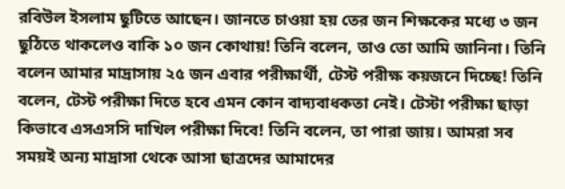রবিউল ইসলাম ছুটিতে আছেন। জানতে চাওয়া হয় তের জন শিক্ষকের মধ্যে ৩ জন ছুঠিতে থাকলেও বাকি ১০ জন কোথায়! তিনি বলেন, তাও তো আমি জানিনা। তিনি বলেন আমার মাদ্রাসায় ২৫ জন এবার পরীক্ষার্থী, টেস্ট পরীক্ষ কয়জনে দিচ্ছে! তিনি বলেন, টেস্ট পরীক্ষা দিতে হবে এমন কোন বাদ্যবাধকতা নেই। টেস্টা পরীক্ষা ছাড়া কিভাবে এসএসসি দাখিল পরীক্ষা দিবে! তিনি বলেন, তা পারা জায়। আমরা সব সময়ই অন্য মাদ্রাসা থেকে আসা ছাত্রদের আমাদের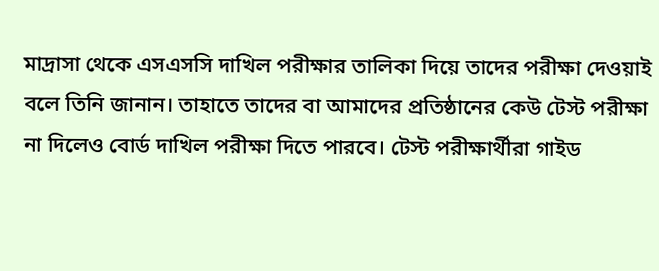মাদ্রাসা থেকে এসএসসি দাখিল পরীক্ষার তালিকা দিয়ে তাদের পরীক্ষা দেওয়াই বলে তিনি জানান। তাহাতে তাদের বা আমাদের প্রতিষ্ঠানের কেউ টেস্ট পরীক্ষা না দিলেও বোর্ড দাখিল পরীক্ষা দিতে পারবে। টেস্ট পরীক্ষার্থীরা গাইড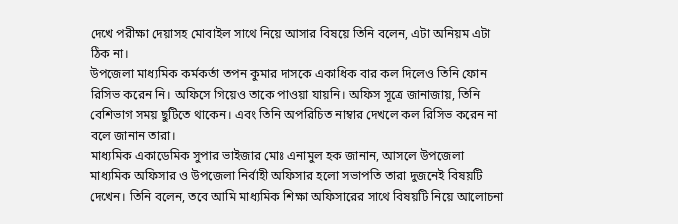দেখে পরীক্ষা দেয়াসহ মোবাইল সাথে নিয়ে আসার বিষয়ে তিনি বলেন, এটা অনিয়ম এটা ঠিক না।
উপজেলা মাধ্যমিক কর্মকর্তা তপন কুমার দাসকে একাধিক বার কল দিলেও তিনি ফোন রিসিভ করেন নি। অফিসে গিয়েও তাকে পাওয়া যায়নি। অফিস সূত্রে জানাজায়, তিনি বেশিভাগ সময় ছুটিতে থাকেন। এবং তিনি অপরিচিত নাম্বার দেখলে কল রিসিভ করেন না বলে জানান তারা।
মাধ্যমিক একাডেমিক সুপার ভাইজার মোঃ এনামুল হক জানান, আসলে উপজেলা মাধ্যমিক অফিসার ও উপজেলা নির্বাহী অফিসার হলো সভাপতি তারা দুজনেই বিষয়টি দেখেন। তিনি বলেন, তবে আমি মাধ্যমিক শিক্ষা অফিসারের সাথে বিষয়টি নিয়ে আলোচনা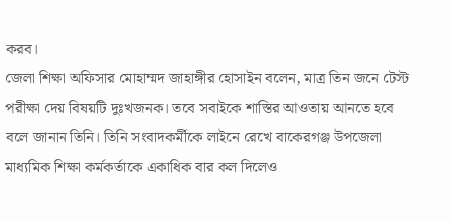করব।
জেলা শিক্ষা অফিসার মোহাম্মদ জাহাঙ্গীর হোসাইন বলেন, মাত্র তিন জনে টেস্ট পরীক্ষা দেয় বিষয়টি দুঃখজনক। তবে সবাইকে শাস্তির আওতায় আনতে হবে বলে জানান তিনি। তিনি সংবাদকর্মীকে লাইনে রেখে বাকেরগঞ্জ উপজেলা মাধ্যমিক শিক্ষা কর্মকর্তাকে একাধিক বার কল দিলেও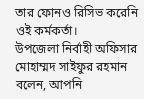তার ফোনও রিসিভ করেনি ওই কর্মকর্তা।
উপজেলা নির্বাহী অফিসার মোহাম্মদ সাইফুর রহমান বলেন, আপনি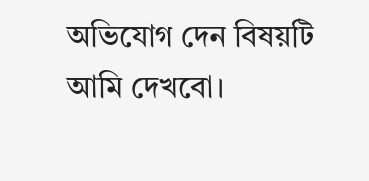অভিযোগ দেন বিষয়টি আমি দেখবো।